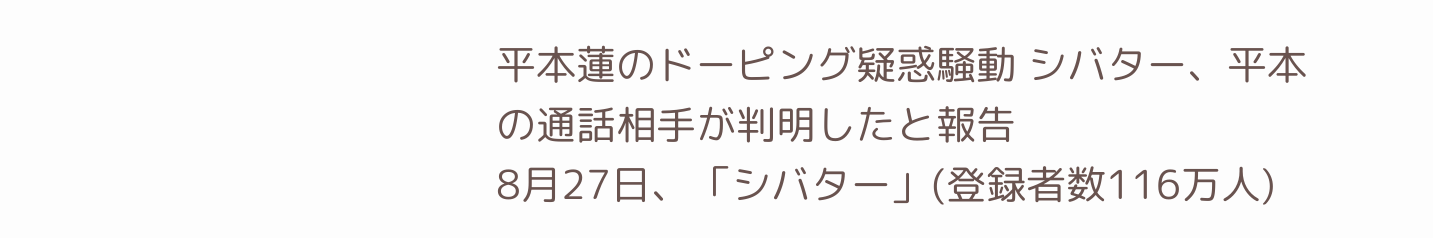平本蓮のドーピング疑惑騒動 シバター、平本の通話相手が判明したと報告
8月27日、「シバター」(登録者数116万人)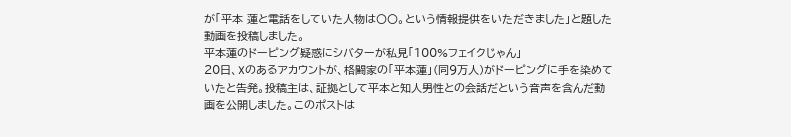が「平本 蓮と電話をしていた人物は〇〇。という情報提供をいただきました」と題した動画を投稿しました。
平本蓮のドーピング疑惑にシバターが私見「100%フェイクじゃん」
20日、Xのあるアカウントが、格闘家の「平本蓮」(同9万人)がドーピングに手を染めていたと告発。投稿主は、証拠として平本と知人男性との会話だという音声を含んだ動画を公開しました。このポストは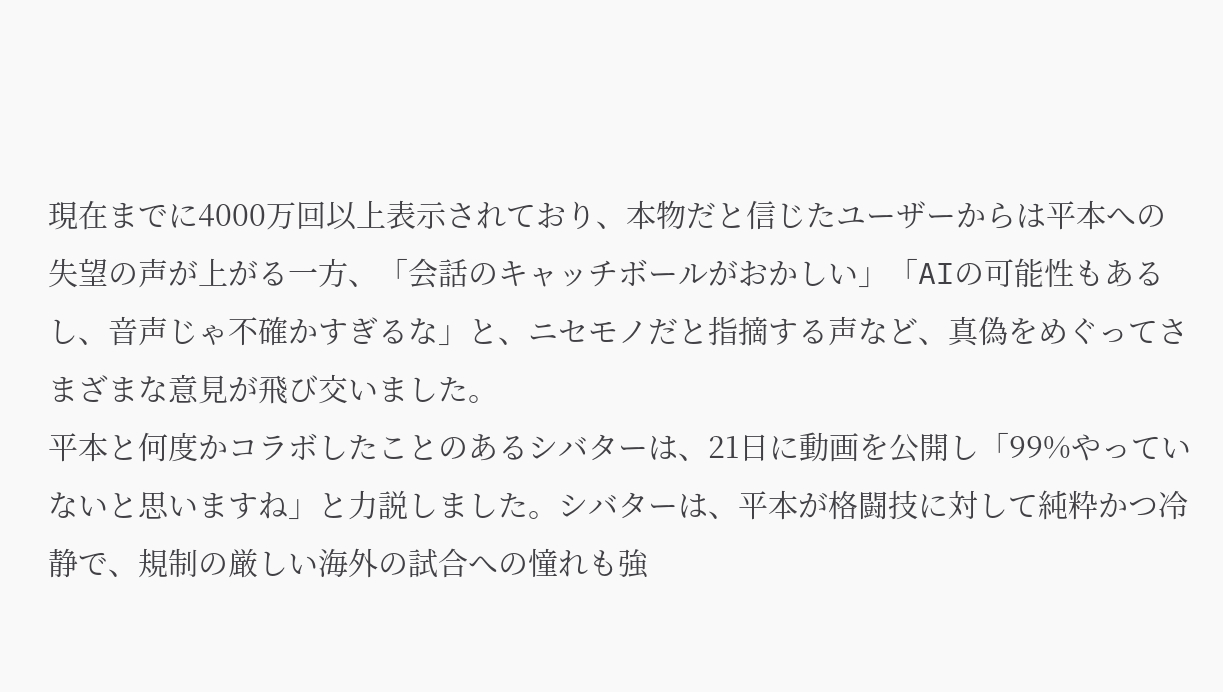現在までに4000万回以上表示されており、本物だと信じたユーザーからは平本への失望の声が上がる一方、「会話のキャッチボールがおかしい」「AIの可能性もあるし、音声じゃ不確かすぎるな」と、ニセモノだと指摘する声など、真偽をめぐってさまざまな意見が飛び交いました。
平本と何度かコラボしたことのあるシバターは、21日に動画を公開し「99%やっていないと思いますね」と力説しました。シバターは、平本が格闘技に対して純粋かつ冷静で、規制の厳しい海外の試合への憧れも強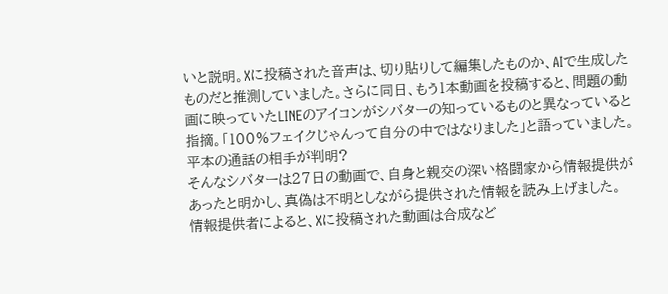いと説明。Xに投稿された音声は、切り貼りして編集したものか、AIで生成したものだと推測していました。さらに同日、もう1本動画を投稿すると、問題の動画に映っていたLINEのアイコンがシバターの知っているものと異なっていると指摘。「100%フェイクじゃんって自分の中ではなりました」と語っていました。
平本の通話の相手が判明?
そんなシバターは27日の動画で、自身と親交の深い格闘家から情報提供があったと明かし、真偽は不明としながら提供された情報を読み上げました。
情報提供者によると、Xに投稿された動画は合成など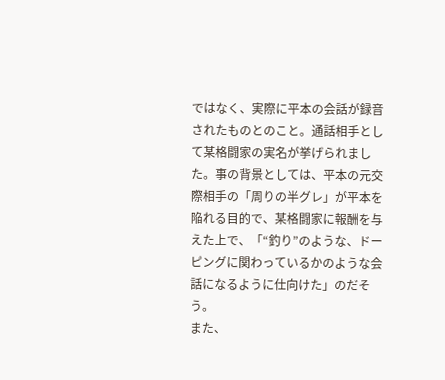ではなく、実際に平本の会話が録音されたものとのこと。通話相手として某格闘家の実名が挙げられました。事の背景としては、平本の元交際相手の「周りの半グレ」が平本を陥れる目的で、某格闘家に報酬を与えた上で、「“釣り”のような、ドーピングに関わっているかのような会話になるように仕向けた」のだそう。
また、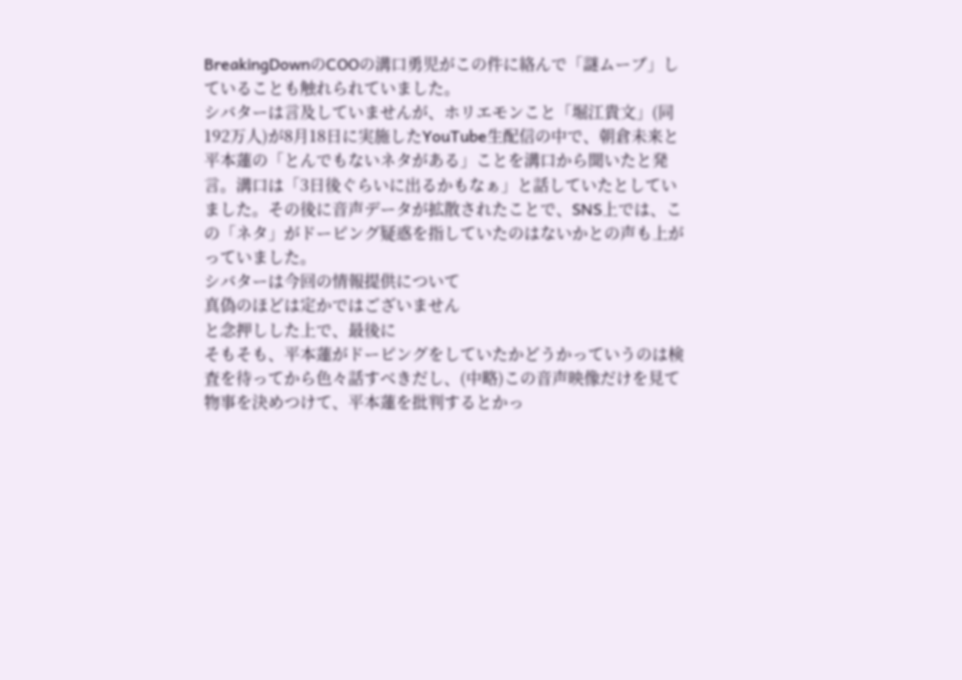BreakingDownのCOOの溝口勇児がこの件に絡んで「謎ムーブ」していることも触れられていました。
シバターは言及していませんが、ホリエモンこと「堀江貴文」(同192万人)が8月18日に実施したYouTube生配信の中で、朝倉未来と平本蓮の「とんでもないネタがある」ことを溝口から聞いたと発言。溝口は「3日後ぐらいに出るかもなぁ」と話していたとしていました。その後に音声データが拡散されたことで、SNS上では、この「ネタ」がドーピング疑惑を指していたのはないかとの声も上がっていました。
シバターは今回の情報提供について
真偽のほどは定かではございません
と念押しした上で、最後に
そもそも、平本蓮がドーピングをしていたかどうかっていうのは検査を待ってから色々話すべきだし、(中略)この音声映像だけを見て物事を決めつけて、平本蓮を批判するとかっ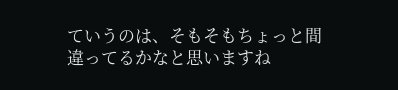ていうのは、そもそもちょっと間違ってるかなと思いますね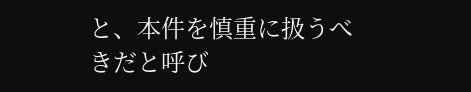と、本件を慎重に扱うべきだと呼び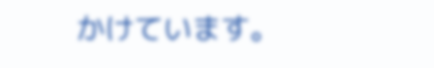かけています。